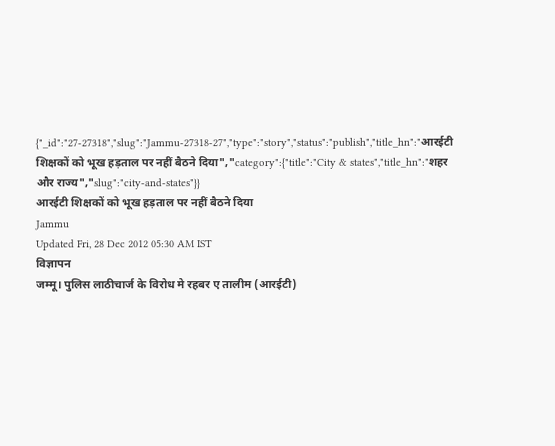{"_id":"27-27318","slug":"Jammu-27318-27","type":"story","status":"publish","title_hn":"आरईटी शिक्षकों को भूख हड़ताल पर नहीं बैठने दिया","category":{"title":"City & states","title_hn":"शहर और राज्य","slug":"city-and-states"}}
आरईटी शिक्षकों को भूख हड़ताल पर नहीं बैठने दिया
Jammu
Updated Fri, 28 Dec 2012 05:30 AM IST
विज्ञापन
जम्मू। पुलिस लाठीचार्ज के विरोध मे रहबर ए तालीम (आरईटी)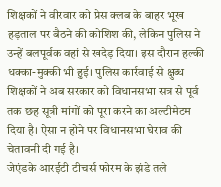शिक्षकों ने वीरवार को प्रेस क्लब के बाहर भूख हड़ताल पर बैठने की कोशिश की, लेकिन पुलिस ने उन्हें बलपूर्वक वहां से खदेड़ दिया। इस दौरान हल्की धक्का-मुक्की भी हुई। पुलिस कार्रवाई से क्षुब्ध शिक्षकों ने अब सरकार को विधानसभा सत्र से पूर्व तक छह सूत्री मांगों को पूरा करने का अल्टीमेटम दिया है। ऐसा न होने पर विधानसभा घेराव की चेतावनी दी गई है।
जेएंडके आरईटी टीचर्स फोरम के झंडे तले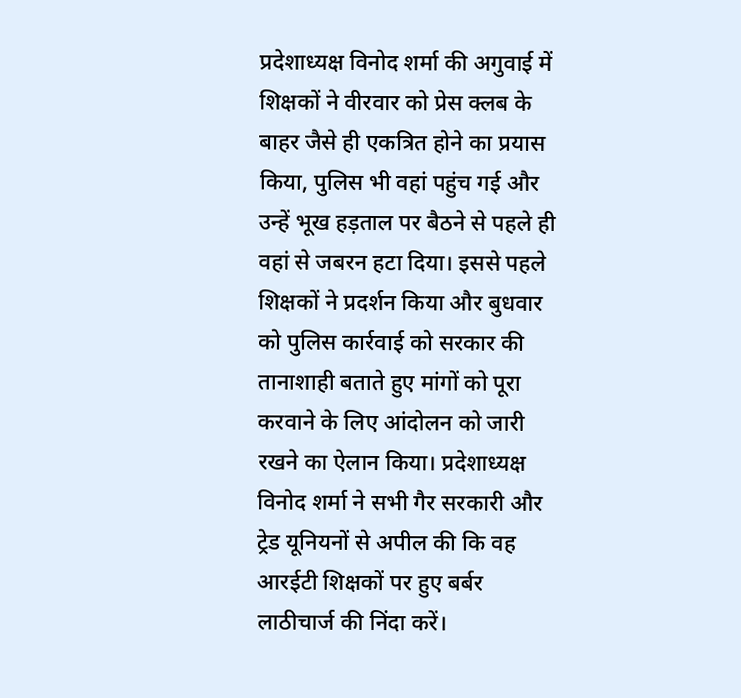प्रदेशाध्यक्ष विनोद शर्मा की अगुवाई में शिक्षकों ने वीरवार को प्रेस क्लब के बाहर जैसे ही एकत्रित होने का प्रयास किया, पुलिस भी वहां पहुंच गई और उन्हें भूख हड़ताल पर बैठने से पहले ही वहां से जबरन हटा दिया। इससे पहले शिक्षकों ने प्रदर्शन किया और बुधवार को पुलिस कार्रवाई को सरकार की तानाशाही बताते हुए मांगों को पूरा करवाने के लिए आंदोलन को जारी रखने का ऐलान किया। प्रदेशाध्यक्ष विनोद शर्मा ने सभी गैर सरकारी और ट्रेड यूनियनों से अपील की कि वह आरईटी शिक्षकों पर हुए बर्बर लाठीचार्ज की निंदा करें।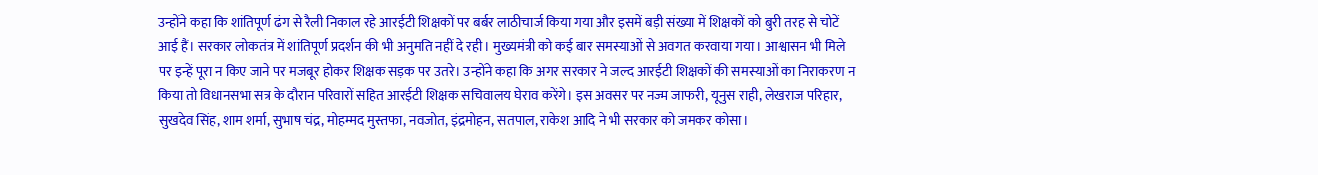उन्होंने कहा कि शांतिपूर्ण ढंग से रैली निकाल रहे आरईटी शिक्षकों पर बर्बर लाठीचार्ज किया गया और इसमें बड़ी संख्या में शिक्षकों को बुरी तरह से चोटें आई हैं। सरकार लोकतंत्र में शांतिपूर्ण प्रदर्शन की भी अनुमति नहीं दे रही। मुख्यमंत्री को कई बार समस्याओं से अवगत करवाया गया। आश्वासन भी मिले पर इन्हें पूरा न किए जाने पर मजबूर होकर शिक्षक सड़क पर उतरे। उन्होंने कहा कि अगर सरकार ने जल्द आरईटी शिक्षकों की समस्याओं का निराकरण न किया तो विधानसभा सत्र के दौरान परिवारों सहित आरईटी शिक्षक सचिवालय घेराव करेंगे। इस अवसर पर नज्म जाफरी, यूनुस राही, लेखराज परिहार, सुखदेव सिंह, शाम शर्मा, सुभाष चंद्र, मोहम्मद मुस्तफा, नवजोत, इंद्रमोहन, सतपाल, राकेश आदि ने भी सरकार को जमकर कोसा।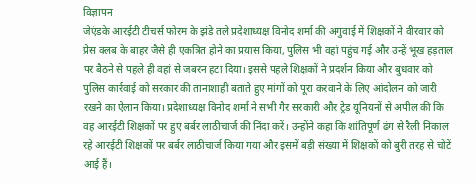विज्ञापन
जेएंडके आरईटी टीचर्स फोरम के झंडे तले प्रदेशाध्यक्ष विनोद शर्मा की अगुवाई में शिक्षकों ने वीरवार को प्रेस क्लब के बाहर जैसे ही एकत्रित होने का प्रयास किया, पुलिस भी वहां पहुंच गई और उन्हें भूख हड़ताल पर बैठने से पहले ही वहां से जबरन हटा दिया। इससे पहले शिक्षकों ने प्रदर्शन किया और बुधवार को पुलिस कार्रवाई को सरकार की तानाशाही बताते हुए मांगों को पूरा करवाने के लिए आंदोलन को जारी रखने का ऐलान किया। प्रदेशाध्यक्ष विनोद शर्मा ने सभी गैर सरकारी और ट्रेड यूनियनों से अपील की कि वह आरईटी शिक्षकों पर हुए बर्बर लाठीचार्ज की निंदा करें। उन्होंने कहा कि शांतिपूर्ण ढंग से रैली निकाल रहे आरईटी शिक्षकों पर बर्बर लाठीचार्ज किया गया और इसमें बड़ी संख्या में शिक्षकों को बुरी तरह से चोटें आई हैं।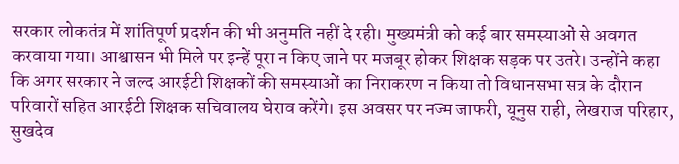सरकार लोकतंत्र में शांतिपूर्ण प्रदर्शन की भी अनुमति नहीं दे रही। मुख्यमंत्री को कई बार समस्याओं से अवगत करवाया गया। आश्वासन भी मिले पर इन्हें पूरा न किए जाने पर मजबूर होकर शिक्षक सड़क पर उतरे। उन्होंने कहा कि अगर सरकार ने जल्द आरईटी शिक्षकों की समस्याओं का निराकरण न किया तो विधानसभा सत्र के दौरान परिवारों सहित आरईटी शिक्षक सचिवालय घेराव करेंगे। इस अवसर पर नज्म जाफरी, यूनुस राही, लेखराज परिहार, सुखदेव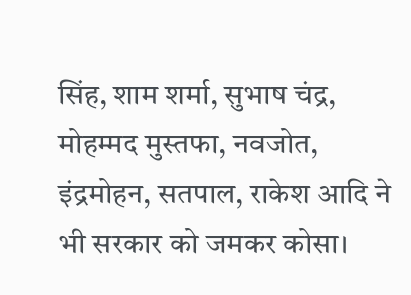सिंह, शाम शर्मा, सुभाष चंद्र, मोहम्मद मुस्तफा, नवजोत, इंद्रमोहन, सतपाल, राकेश आदि ने भी सरकार को जमकर कोसा।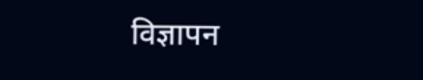विज्ञापन